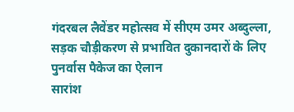गंदरबल लैवेंडर महोत्सव में सीएम उमर अब्दुल्ला, सड़क चौड़ीकरण से प्रभावित दुकानदारों के लिए पुनर्वास पैकेज का ऐलान
सारांश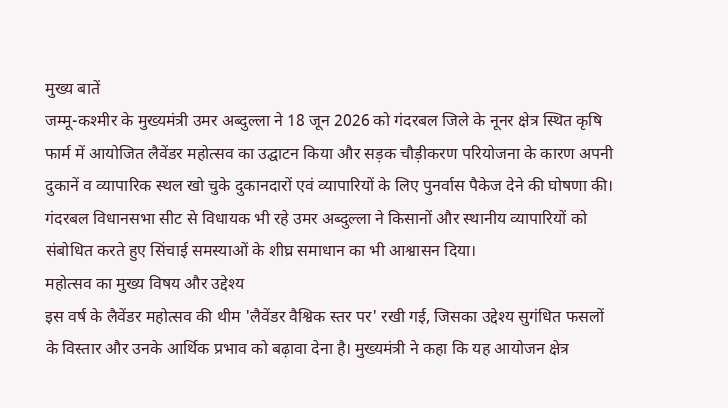मुख्य बातें
जम्मू-कश्मीर के मुख्यमंत्री उमर अब्दुल्ला ने 18 जून 2026 को गंदरबल जिले के नूनर क्षेत्र स्थित कृषि फार्म में आयोजित लैवेंडर महोत्सव का उद्घाटन किया और सड़क चौड़ीकरण परियोजना के कारण अपनी दुकानें व व्यापारिक स्थल खो चुके दुकानदारों एवं व्यापारियों के लिए पुनर्वास पैकेज देने की घोषणा की। गंदरबल विधानसभा सीट से विधायक भी रहे उमर अब्दुल्ला ने किसानों और स्थानीय व्यापारियों को संबोधित करते हुए सिंचाई समस्याओं के शीघ्र समाधान का भी आश्वासन दिया।
महोत्सव का मुख्य विषय और उद्देश्य
इस वर्ष के लैवेंडर महोत्सव की थीम 'लैवेंडर वैश्विक स्तर पर' रखी गई, जिसका उद्देश्य सुगंधित फसलों के विस्तार और उनके आर्थिक प्रभाव को बढ़ावा देना है। मुख्यमंत्री ने कहा कि यह आयोजन क्षेत्र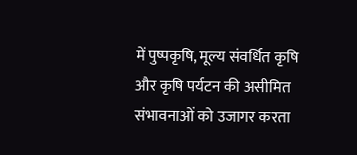में पुष्पकृषि, मूल्य संवर्धित कृषि और कृषि पर्यटन की असीमित संभावनाओं को उजागर करता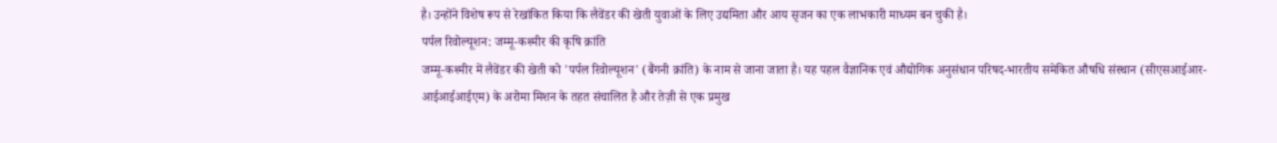है। उन्होंने विशेष रूप से रेखांकित किया कि लैवेंडर की खेती युवाओं के लिए उद्यमिता और आय सृजन का एक लाभकारी माध्यम बन चुकी है।
पर्पल रिवोल्यूशन: जम्मू-कश्मीर की कृषि क्रांति
जम्मू-कश्मीर में लैवेंडर की खेती को 'पर्पल रिवोल्यूशन' (बैंगनी क्रांति) के नाम से जाना जाता है। यह पहल वैज्ञानिक एवं औद्योगिक अनुसंधान परिषद-भारतीय समेकित औषधि संस्थान (सीएसआईआर-आईआईआईएम) के अरोमा मिशन के तहत संचालित है और तेज़ी से एक प्रमुख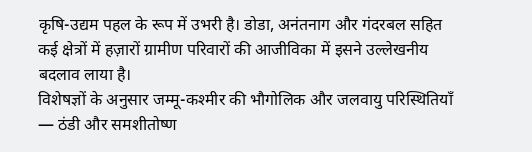कृषि-उद्यम पहल के रूप में उभरी है। डोडा, अनंतनाग और गंदरबल सहित कई क्षेत्रों में हज़ारों ग्रामीण परिवारों की आजीविका में इसने उल्लेखनीय बदलाव लाया है।
विशेषज्ञों के अनुसार जम्मू-कश्मीर की भौगोलिक और जलवायु परिस्थितियाँ — ठंडी और समशीतोष्ण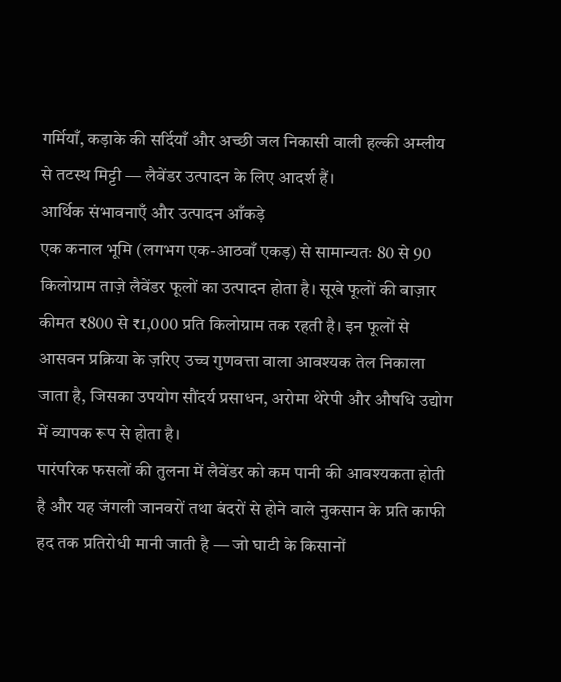गर्मियाँ, कड़ाके की सर्दियाँ और अच्छी जल निकासी वाली हल्की अम्लीय से तटस्थ मिट्टी — लैवेंडर उत्पादन के लिए आदर्श हैं।
आर्थिक संभावनाएँ और उत्पादन आँकड़े
एक कनाल भूमि (लगभग एक-आठवाँ एकड़) से सामान्यतः 80 से 90 किलोग्राम ताज़े लैवेंडर फूलों का उत्पादन होता है। सूखे फूलों की बाज़ार कीमत ₹800 से ₹1,000 प्रति किलोग्राम तक रहती है। इन फूलों से आसवन प्रक्रिया के ज़रिए उच्च गुणवत्ता वाला आवश्यक तेल निकाला जाता है, जिसका उपयोग सौंदर्य प्रसाधन, अरोमा थेरेपी और औषधि उद्योग में व्यापक रूप से होता है।
पारंपरिक फसलों की तुलना में लैवेंडर को कम पानी की आवश्यकता होती है और यह जंगली जानवरों तथा बंदरों से होने वाले नुकसान के प्रति काफी हद तक प्रतिरोधी मानी जाती है — जो घाटी के किसानों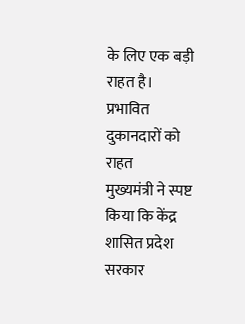के लिए एक बड़ी राहत है।
प्रभावित दुकानदारों को राहत
मुख्यमंत्री ने स्पष्ट किया कि केंद्र शासित प्रदेश सरकार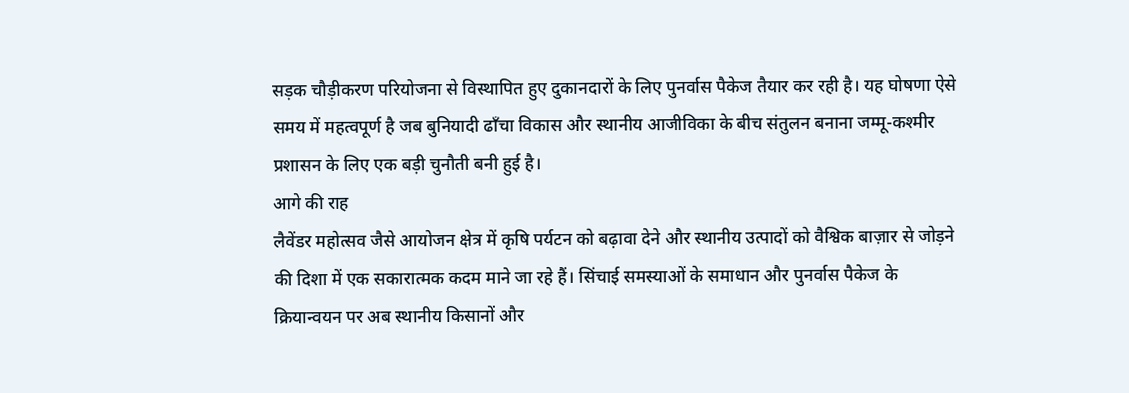सड़क चौड़ीकरण परियोजना से विस्थापित हुए दुकानदारों के लिए पुनर्वास पैकेज तैयार कर रही है। यह घोषणा ऐसे समय में महत्वपूर्ण है जब बुनियादी ढाँचा विकास और स्थानीय आजीविका के बीच संतुलन बनाना जम्मू-कश्मीर प्रशासन के लिए एक बड़ी चुनौती बनी हुई है।
आगे की राह
लैवेंडर महोत्सव जैसे आयोजन क्षेत्र में कृषि पर्यटन को बढ़ावा देने और स्थानीय उत्पादों को वैश्विक बाज़ार से जोड़ने की दिशा में एक सकारात्मक कदम माने जा रहे हैं। सिंचाई समस्याओं के समाधान और पुनर्वास पैकेज के क्रियान्वयन पर अब स्थानीय किसानों और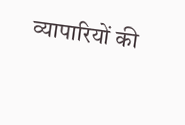व्यापारियों की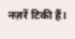नज़रें टिकी हैं।